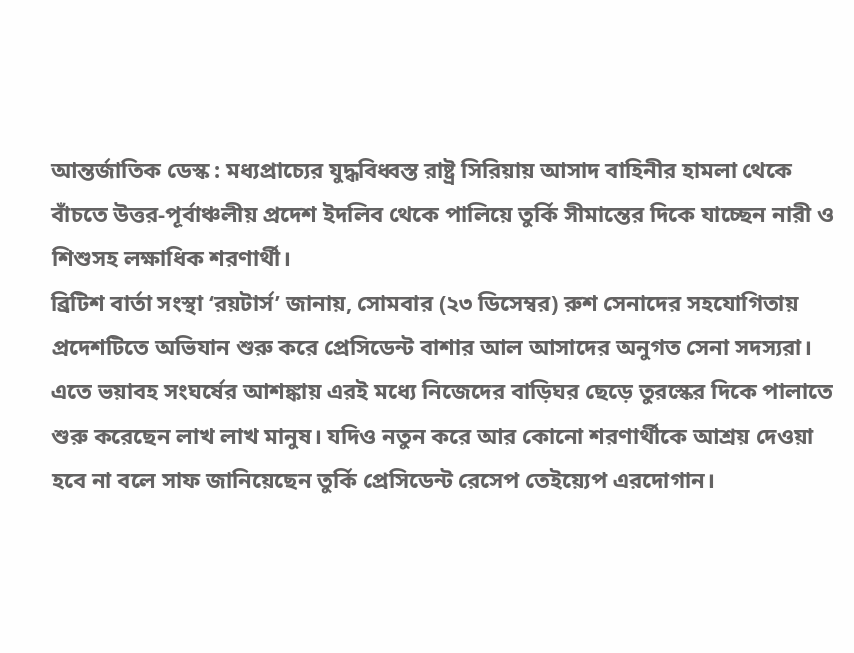আন্তর্জাতিক ডেস্ক : মধ্যপ্রাচ্যের যুদ্ধবিধ্বস্ত রাষ্ট্র সিরিয়ায় আসাদ বাহিনীর হামলা থেকে বাঁচতে উত্তর-পূর্বাঞ্চলীয় প্রদেশ ইদলিব থেকে পালিয়ে তুর্কি সীমান্তের দিকে যাচ্ছেন নারী ও শিশুসহ লক্ষাধিক শরণার্থী।
ব্রিটিশ বার্তা সংস্থা ‘রয়টার্স’ জানায়, সোমবার (২৩ ডিসেম্বর) রুশ সেনাদের সহযোগিতায় প্রদেশটিতে অভিযান শুরু করে প্রেসিডেন্ট বাশার আল আসাদের অনুগত সেনা সদস্যরা। এতে ভয়াবহ সংঘর্ষের আশঙ্কায় এরই মধ্যে নিজেদের বাড়িঘর ছেড়ে তুরস্কের দিকে পালাতে শুরু করেছেন লাখ লাখ মানুষ। যদিও নতুন করে আর কোনো শরণার্থীকে আশ্রয় দেওয়া হবে না বলে সাফ জানিয়েছেন তুর্কি প্রেসিডেন্ট রেসেপ তেইয়্যেপ এরদোগান।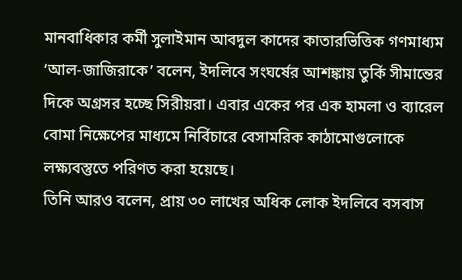মানবাধিকার কর্মী সুলাইমান আবদুল কাদের কাতারভিত্তিক গণমাধ্যম ‘আল-জাজিরাকে’ বলেন, ইদলিবে সংঘর্ষের আশঙ্কায় তুর্কি সীমান্তের দিকে অগ্রসর হচ্ছে সিরীয়রা। এবার একের পর এক হামলা ও ব্যারেল বোমা নিক্ষেপের মাধ্যমে নির্বিচারে বেসামরিক কাঠামোগুলোকে লক্ষ্যবস্তুতে পরিণত করা হয়েছে।
তিনি আরও বলেন, প্রায় ৩০ লাখের অধিক লোক ইদলিবে বসবাস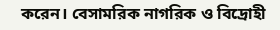করেন। বেসামরিক নাগরিক ও বিদ্রোহী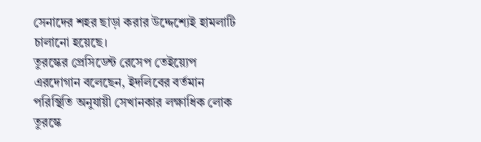সেনাদের শহর ছাড়া করার উদ্দেশ্যেই হামলাটি চালানো হয়েছে।
তুরস্কের প্রেসিডেন্ট রেসেপ তেইয়্যেপ এরদোগান বলেছেন, ইদলিবের বর্তমান পরিস্থিতি অনুযায়ী সেখানকার লক্ষাধিক লোক তুরস্কে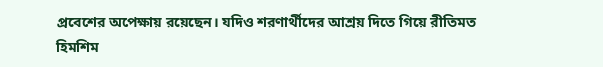প্রবেশের অপেক্ষায় রয়েছেন। যদিও শরণার্থীদের আশ্রয় দিতে গিয়ে রীতিমত হিমশিম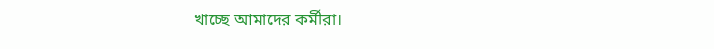খাচ্ছে আমাদের কর্মীরা।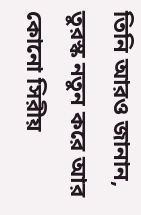তিনি আরও জানান, তুরস্ক নতুন করে আর কোনো সিরীয়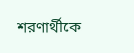শরণার্থীকে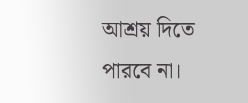আশ্রয় দিতে পারবে না।